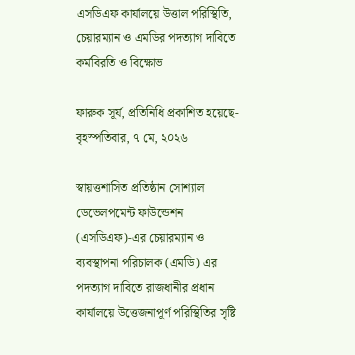এসডিএফ কার্যালয়ে উত্তাল পরিস্থিতি, চেয়ারম্যান ও এমডির পদত্যাগ দাবিতে কর্মবিরতি ও বিক্ষোভ

ফারুক সূর্য, প্রতিনিধি প্রকাশিত হয়েছে- বৃহস্পতিবার, ৭ মে, ২০২৬

স্বায়ত্তশাসিত প্রতিষ্ঠান সোশ্যাল ডেভেলপমেন্ট ফাউন্ডেশন (এসডিএফ)-এর চেয়ারম্যান ও ব্যবস্থাপনা পরিচালক (এমডি) এর পদত্যাগ দাবিতে রাজধানীর প্রধান কার্যালয়ে উত্তেজনাপূর্ণ পরিস্থিতির সৃষ্টি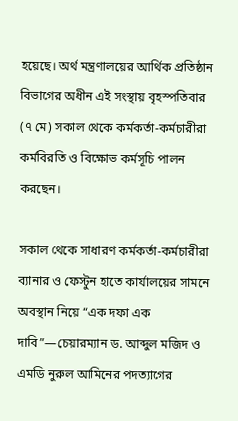হয়েছে। অর্থ মন্ত্রণালয়ের আর্থিক প্রতিষ্ঠান বিভাগের অধীন এই সংস্থায় বৃহস্পতিবার (৭ মে) সকাল থেকে কর্মকর্তা-কর্মচারীরা কর্মবিরতি ও বিক্ষোভ কর্মসূচি পালন করছেন।

সকাল থেকে সাধারণ কর্মকর্তা-কর্মচারীরা ব্যানার ও ফেস্টুন হাতে কার্যালয়ের সামনে অবস্থান নিয়ে “এক দফা এক দাবি”—চেয়ারম্যান ড. আব্দুল মজিদ ও এমডি নুরুল আমিনের পদত্যাগের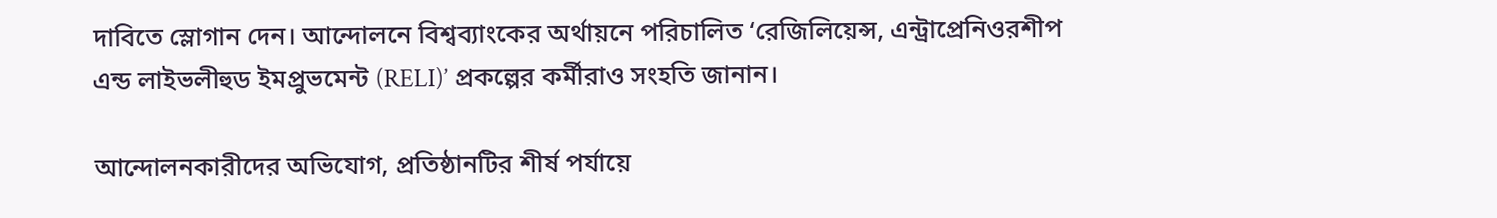দাবিতে স্লোগান দেন। আন্দোলনে বিশ্বব্যাংকের অর্থায়নে পরিচালিত ‘রেজিলিয়েন্স, এন্ট্রাপ্রেনিওরশীপ এন্ড লাইভলীহুড ইমপ্রুভমেন্ট (RELI)’ প্রকল্পের কর্মীরাও সংহতি জানান।

আন্দোলনকারীদের অভিযোগ, প্রতিষ্ঠানটির শীর্ষ পর্যায়ে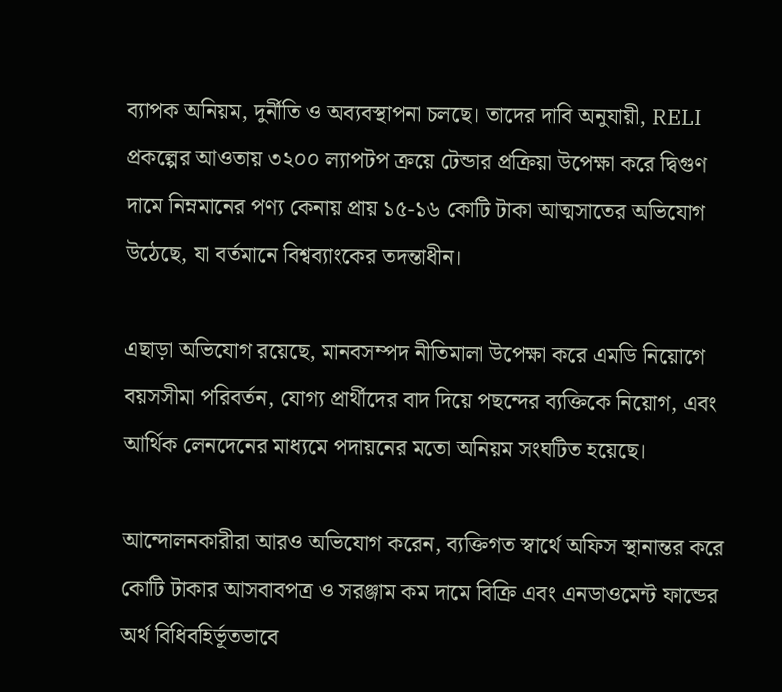ব্যাপক অনিয়ম, দুর্নীতি ও অব্যবস্থাপনা চলছে। তাদের দাবি অনুযায়ী, RELI প্রকল্পের আওতায় ৩২০০ ল্যাপটপ ক্রয়ে টেন্ডার প্রক্রিয়া উপেক্ষা করে দ্বিগুণ দামে নিম্নমানের পণ্য কেনায় প্রায় ১৫-১৬ কোটি টাকা আত্মসাতের অভিযোগ উঠেছে, যা বর্তমানে বিশ্বব্যাংকের তদন্তাধীন।

এছাড়া অভিযোগ রয়েছে, মানবসম্পদ নীতিমালা উপেক্ষা করে এমডি নিয়োগে বয়সসীমা পরিবর্তন, যোগ্য প্রার্থীদের বাদ দিয়ে পছন্দের ব্যক্তিকে নিয়োগ, এবং আর্থিক লেনদেনের মাধ্যমে পদায়নের মতো অনিয়ম সংঘটিত হয়েছে।

আন্দোলনকারীরা আরও অভিযোগ করেন, ব্যক্তিগত স্বার্থে অফিস স্থানান্তর করে কোটি টাকার আসবাবপত্র ও সরঞ্জাম কম দামে বিক্রি এবং এনডাওমেন্ট ফান্ডের অর্থ বিধিবহির্ভূতভাবে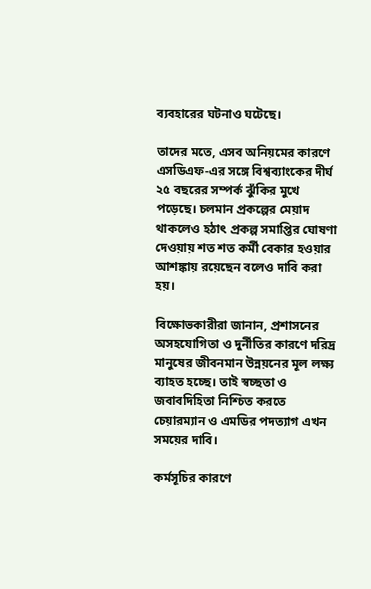ব্যবহারের ঘটনাও ঘটেছে।

তাদের মতে, এসব অনিয়মের কারণে এসডিএফ-এর সঙ্গে বিশ্বব্যাংকের দীর্ঘ ২৫ বছরের সম্পর্ক ঝুঁকির মুখে পড়েছে। চলমান প্রকল্পের মেয়াদ থাকলেও হঠাৎ প্রকল্প সমাপ্তির ঘোষণা দেওয়ায় শত শত কর্মী বেকার হওয়ার আশঙ্কায় রয়েছেন বলেও দাবি করা হয়।

বিক্ষোভকারীরা জানান, প্রশাসনের অসহযোগিতা ও দুর্নীতির কারণে দরিদ্র মানুষের জীবনমান উন্নয়নের মূল লক্ষ্য ব্যাহত হচ্ছে। তাই স্বচ্ছতা ও জবাবদিহিতা নিশ্চিত করতে চেয়ারম্যান ও এমডির পদত্যাগ এখন সময়ের দাবি।

কর্মসূচির কারণে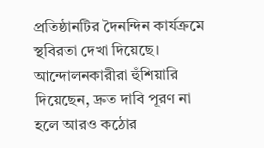প্রতিষ্ঠানটির দৈনন্দিন কার্যক্রমে স্থবিরতা দেখা দিয়েছে। আন্দোলনকারীরা হুঁশিয়ারি দিয়েছেন, দ্রুত দাবি পূরণ না হলে আরও কঠোর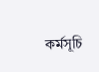কর্মসূচি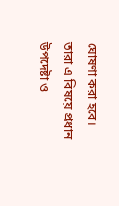ঘোষণা করা হবে। তারা এ বিষয়ে প্রধান উপদেষ্টা ও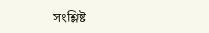সংশ্লিষ্ট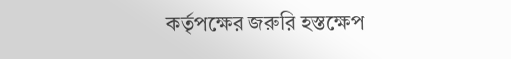কর্তৃপক্ষের জরুরি হস্তক্ষেপ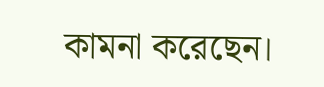কামনা করেছেন।